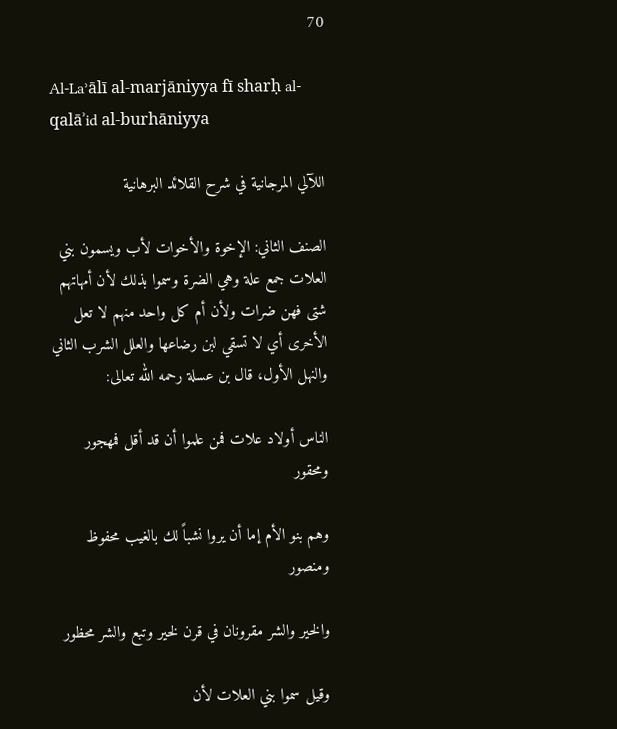70

Al-Laʾālī al-marjāniyya fī sharḥ al-qalāʾid al-burhāniyya

اللآلي المرجانية في شرح القلائد البرهانية

الصنف الثاني: الإخوة والأخوات لأب ويسمون بني العلات جمع علة وهي الضرة وسموا بذلك لأن أمهاتهم شتى فهن ضرات ولأن أم كل واحد منهم لا تعل الأخرى أي لا تسقي لبن رضاعها والعلل الشرب الثاني والنهل الأول، قال بن عسلة رحمه الله تعالى:

الناس أولاد علات فمن علموا أن قد أقل فمهجور ومحقور

وهم بنو الأم إما أن يروا نشباً لك بالغيب محفوظ ومنصور

والخير والشر مقرونان في قرن لخير وتبع والشر محظور

وقيل سموا بني العلات لأن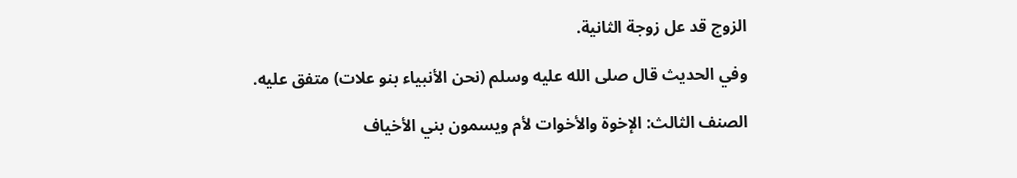الزوج قد عل زوجة الثانية.

وفي الحديث قال صلى الله عليه وسلم (نحن الأنبياء بنو علات) متفق عليه.

الصنف الثالث: الإخوة والأخوات لأم ويسمون بني الأخياف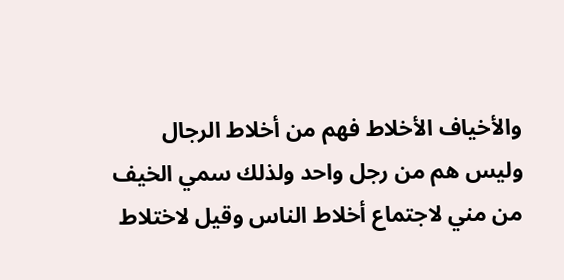والأخياف الأخلاط فهم من أخلاط الرجال وليس هم من رجل واحد ولذلك سمي الخيف من مني لاجتماع أخلاط الناس وقيل لاختلاط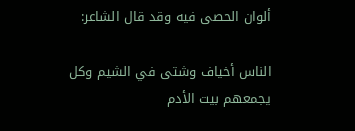ألوان الحصى فيه وقد قال الشاعر:

الناس أخياف وشتى في الشيم وكل يجمعهم بيت الأدم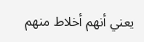يعني أنهم أخلاط منهم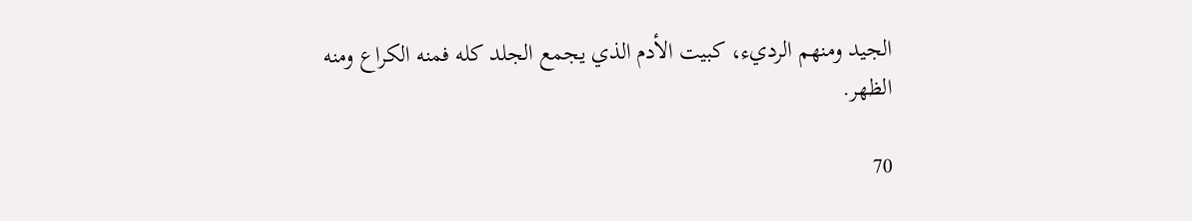الجيد ومنهم الرديء، كبيت الأدم الذي يجمع الجلد كله فمنه الكراع ومنه الظهر.

70